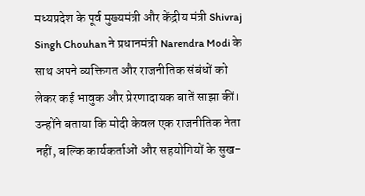मध्यप्रदेश के पूर्व मुख्यमंत्री और केंद्रीय मंत्री Shivraj Singh Chouhan ने प्रधानमंत्री Narendra Modi के साथ अपने व्यक्तिगत और राजनीतिक संबंधों को लेकर कई भावुक और प्रेरणादायक बातें साझा कीं। उन्होंने बताया कि मोदी केवल एक राजनीतिक नेता नहीं, बल्कि कार्यकर्ताओं और सहयोगियों के सुख-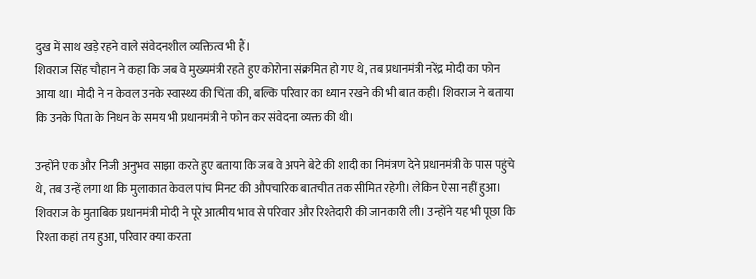दुख में साथ खड़े रहने वाले संवेदनशील व्यक्तित्व भी हैं।
शिवराज सिंह चौहान ने कहा कि जब वे मुख्यमंत्री रहते हुए कोरोना संक्रमित हो गए थे, तब प्रधानमंत्री नरेंद्र मोदी का फोन आया था। मोदी ने न केवल उनके स्वास्थ्य की चिंता की, बल्कि परिवार का ध्यान रखने की भी बात कही। शिवराज ने बताया कि उनके पिता के निधन के समय भी प्रधानमंत्री ने फोन कर संवेदना व्यक्त की थी।

उन्होंने एक और निजी अनुभव साझा करते हुए बताया कि जब वे अपने बेटे की शादी का निमंत्रण देने प्रधानमंत्री के पास पहुंचे थे, तब उन्हें लगा था कि मुलाकात केवल पांच मिनट की औपचारिक बातचीत तक सीमित रहेगी। लेकिन ऐसा नहीं हुआ। शिवराज के मुताबिक प्रधानमंत्री मोदी ने पूरे आत्मीय भाव से परिवार और रिश्तेदारी की जानकारी ली। उन्होंने यह भी पूछा कि रिश्ता कहां तय हुआ, परिवार क्या करता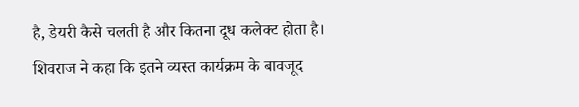है, डेयरी कैसे चलती है और कितना दूध कलेक्ट होता है। शिवराज ने कहा कि इतने व्यस्त कार्यक्रम के बावजूद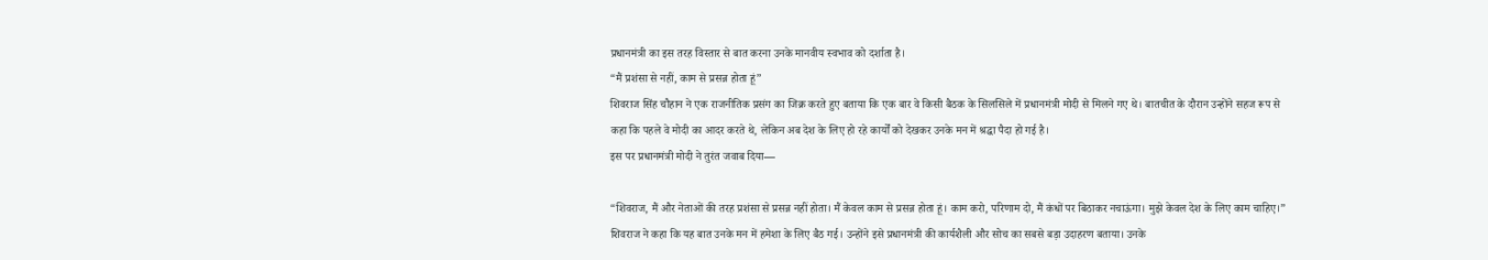प्रधानमंत्री का इस तरह विस्तार से बात करना उनके मानवीय स्वभाव को दर्शाता है।
“मैं प्रशंसा से नहीं, काम से प्रसन्न होता हूं”
शिवराज सिंह चौहान ने एक राजनीतिक प्रसंग का जिक्र करते हुए बताया कि एक बार वे किसी बैठक के सिलसिले में प्रधानमंत्री मोदी से मिलने गए थे। बातचीत के दौरान उन्होंने सहज रूप से कहा कि पहले वे मोदी का आदर करते थे, लेकिन अब देश के लिए हो रहे कार्यों को देखकर उनके मन में श्रद्धा पैदा हो गई है।
इस पर प्रधानमंत्री मोदी ने तुरंत जवाब दिया—

“शिवराज, मैं और नेताओं की तरह प्रशंसा से प्रसन्न नहीं होता। मैं केवल काम से प्रसन्न होता हूं। काम करो, परिणाम दो, मैं कंधों पर बिठाकर नचाऊंगा। मुझे केवल देश के लिए काम चाहिए।”
शिवराज ने कहा कि यह बात उनके मन में हमेशा के लिए बैठ गई। उन्होंने इसे प्रधानमंत्री की कार्यशैली और सोच का सबसे बड़ा उदाहरण बताया। उनके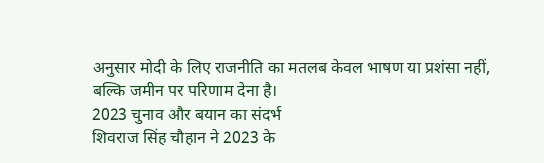अनुसार मोदी के लिए राजनीति का मतलब केवल भाषण या प्रशंसा नहीं, बल्कि जमीन पर परिणाम देना है।
2023 चुनाव और बयान का संदर्भ
शिवराज सिंह चौहान ने 2023 के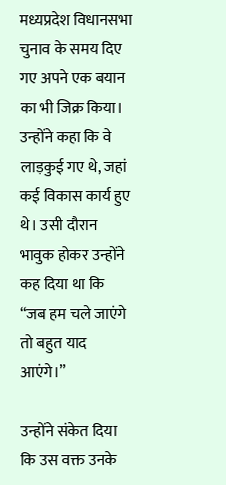मध्यप्रदेश विधानसभा चुनाव के समय दिए गए अपने एक बयान का भी जिक्र किया। उन्होंने कहा कि वे लाड़कुई गए थे, जहां कई विकास कार्य हुए थे। उसी दौरान भावुक होकर उन्होंने कह दिया था कि “जब हम चले जाएंगे तो बहुत याद आएंगे।”

उन्होंने संकेत दिया कि उस वक्त उनके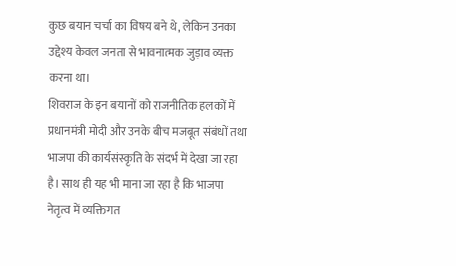कुछ बयान चर्चा का विषय बने थे, लेकिन उनका उद्देश्य केवल जनता से भावनात्मक जुड़ाव व्यक्त करना था।
शिवराज के इन बयानों को राजनीतिक हलकों में प्रधानमंत्री मोदी और उनके बीच मजबूत संबंधों तथा भाजपा की कार्यसंस्कृति के संदर्भ में देखा जा रहा है। साथ ही यह भी माना जा रहा है कि भाजपा नेतृत्व में व्यक्तिगत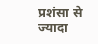प्रशंसा से ज्यादा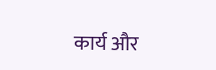कार्य और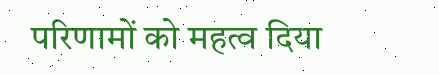परिणामों को महत्व दिया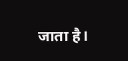जाता है।